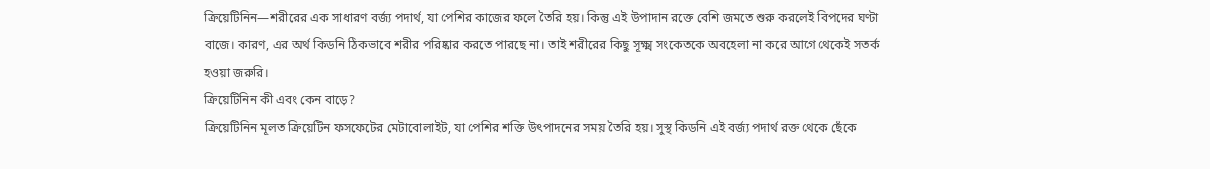ক্রিয়েটিনিন—শরীরের এক সাধারণ বর্জ্য পদার্থ, যা পেশির কাজের ফলে তৈরি হয়। কিন্তু এই উপাদান রক্তে বেশি জমতে শুরু করলেই বিপদের ঘণ্টা বাজে। কারণ, এর অর্থ কিডনি ঠিকভাবে শরীর পরিষ্কার করতে পারছে না। তাই শরীরের কিছু সূক্ষ্ম সংকেতকে অবহেলা না করে আগে থেকেই সতর্ক হওয়া জরুরি।
ক্রিয়েটিনিন কী এবং কেন বাড়ে?
ক্রিয়েটিনিন মূলত ক্রিয়েটিন ফসফেটের মেটাবোলাইট, যা পেশির শক্তি উৎপাদনের সময় তৈরি হয়। সুস্থ কিডনি এই বর্জ্য পদার্থ রক্ত থেকে ছেঁকে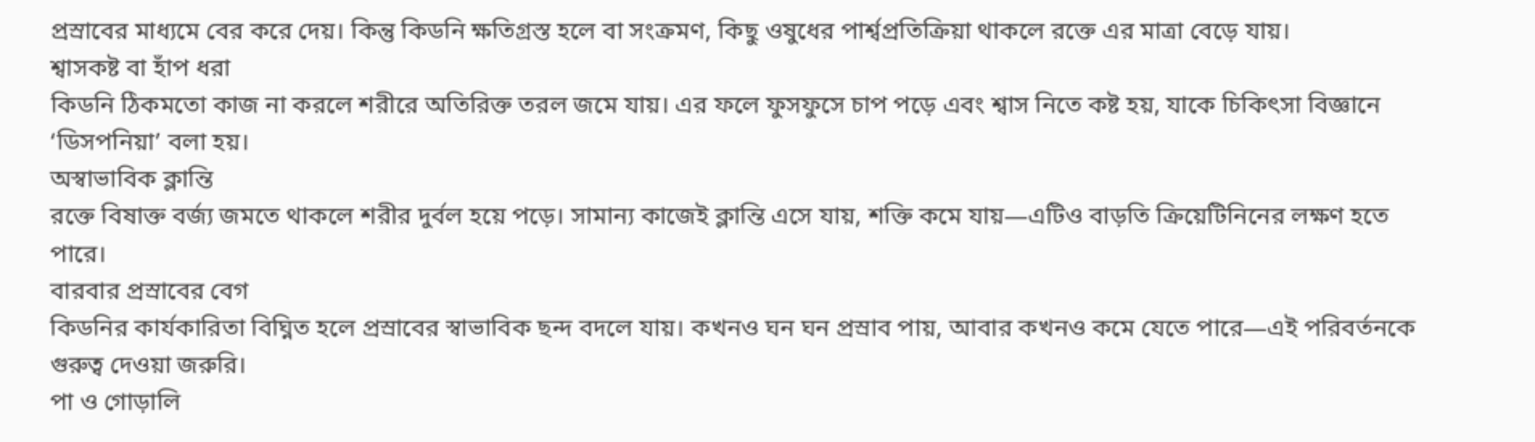প্রস্রাবের মাধ্যমে বের করে দেয়। কিন্তু কিডনি ক্ষতিগ্রস্ত হলে বা সংক্রমণ, কিছু ওষুধের পার্শ্বপ্রতিক্রিয়া থাকলে রক্তে এর মাত্রা বেড়ে যায়।
শ্বাসকষ্ট বা হাঁপ ধরা
কিডনি ঠিকমতো কাজ না করলে শরীরে অতিরিক্ত তরল জমে যায়। এর ফলে ফুসফুসে চাপ পড়ে এবং শ্বাস নিতে কষ্ট হয়, যাকে চিকিৎসা বিজ্ঞানে ‘ডিসপনিয়া’ বলা হয়।
অস্বাভাবিক ক্লান্তি
রক্তে বিষাক্ত বর্জ্য জমতে থাকলে শরীর দুর্বল হয়ে পড়ে। সামান্য কাজেই ক্লান্তি এসে যায়, শক্তি কমে যায়—এটিও বাড়তি ক্রিয়েটিনিনের লক্ষণ হতে পারে।
বারবার প্রস্রাবের বেগ
কিডনির কার্যকারিতা বিঘ্নিত হলে প্রস্রাবের স্বাভাবিক ছন্দ বদলে যায়। কখনও ঘন ঘন প্রস্রাব পায়, আবার কখনও কমে যেতে পারে—এই পরিবর্তনকে গুরুত্ব দেওয়া জরুরি।
পা ও গোড়ালি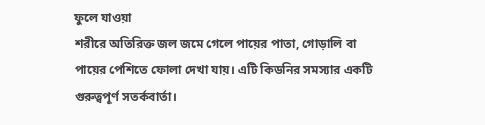ফুলে যাওয়া
শরীরে অতিরিক্ত জল জমে গেলে পায়ের পাতা, গোড়ালি বা পায়ের পেশিতে ফোলা দেখা যায়। এটি কিডনির সমস্যার একটি গুরুত্বপূর্ণ সতর্কবার্তা।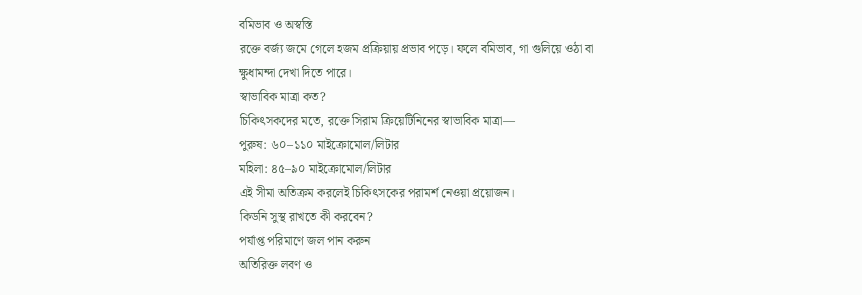বমিভাব ও অস্বস্তি
রক্তে বর্জ্য জমে গেলে হজম প্রক্রিয়ায় প্রভাব পড়ে। ফলে বমিভাব, গা গুলিয়ে ওঠা বা ক্ষুধামন্দা দেখা দিতে পারে।
স্বাভাবিক মাত্রা কত?
চিকিৎসকদের মতে, রক্তে সিরাম ক্রিয়েটিনিনের স্বাভাবিক মাত্রা—
পুরুষ: ৬০–১১০ মাইক্রোমোল/লিটার
মহিলা: ৪৫–৯০ মাইক্রোমোল/লিটার
এই সীমা অতিক্রম করলেই চিকিৎসকের পরামর্শ নেওয়া প্রয়োজন।
কিডনি সুস্থ রাখতে কী করবেন?
পর্যাপ্ত পরিমাণে জল পান করুন
অতিরিক্ত লবণ ও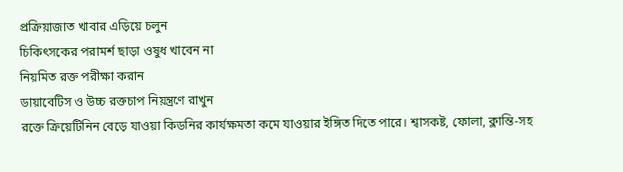প্রক্রিয়াজাত খাবার এড়িয়ে চলুন
চিকিৎসকের পরামর্শ ছাড়া ওষুধ খাবেন না
নিয়মিত রক্ত পরীক্ষা করান
ডায়াবেটিস ও উচ্চ রক্তচাপ নিয়ন্ত্রণে রাখুন
রক্তে ক্রিয়েটিনিন বেড়ে যাওয়া কিডনির কার্যক্ষমতা কমে যাওয়ার ইঙ্গিত দিতে পারে। শ্বাসকষ্ট, ফোলা, ক্লান্তি-সহ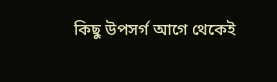কিছু উপসর্গ আগে থেকেই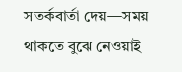সতর্কবার্তা দেয়—সময় থাকতে বুঝে নেওয়াই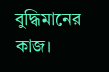বুদ্ধিমানের কাজ।